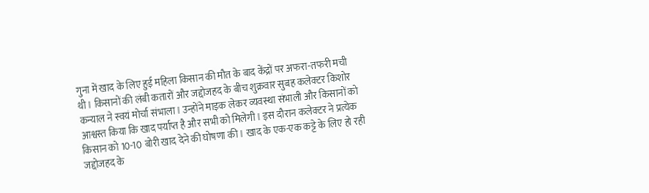गुना में खाद के लिए हुई महिला किसान की मौत के बाद केंद्रों पर अफरा-तफरी मची थी। किसानों की लंबी कतारों और जद्दोजहद के बीच शुक्रवार सुबह कलेक्टर किशोर कन्याल ने स्वयं मोर्चा संभाला। उन्होंने माइक लेकर व्यवस्था संभाली और किसानों को आश्वस्त किया कि खाद पर्याप्त है और सभी को मिलेगी। इस दौरान कलेक्टर ने प्रत्येक किसान को 10-10 बोरी खाद देने की घोषणा की। खाद के एक-एक कट्टे के लिए हो रही जद्दोजहद के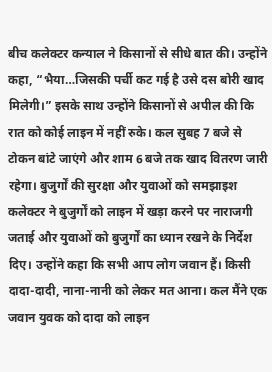बीच कलेक्टर कन्याल ने किसानों से सीधे बात की। उन्होंने कहा, “भैया…जिसकी पर्ची कट गई है उसे दस बोरी खाद मिलेगी।” इसके साथ उन्होंने किसानों से अपील की कि रात को कोई लाइन में नहीं रुके। कल सुबह 7 बजे से टोकन बांटे जाएंगे और शाम 6 बजे तक खाद वितरण जारी रहेगा। बुजुर्गों की सुरक्षा और युवाओं को समझाइश कलेक्टर ने बुजुर्गों को लाइन में खड़ा करने पर नाराजगी जताई और युवाओं को बुजुर्गों का ध्यान रखने के निर्देश दिए। उन्होंने कहा कि सभी आप लोग जवान हैं। किसी दादा-दादी, नाना-नानी को लेकर मत आना। कल मैंने एक जवान युवक को दादा को लाइन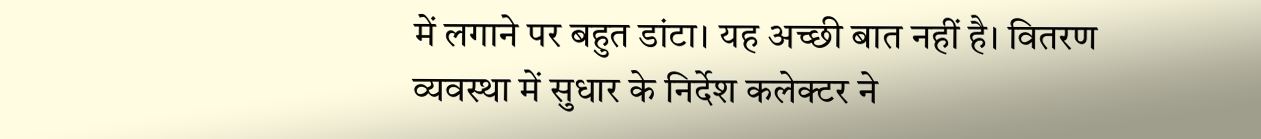में लगाने पर बहुत डांटा। यह अच्छी बात नहीं है। वितरण व्यवस्था में सुधार के निर्देश कलेक्टर ने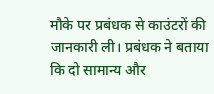मौके पर प्रबंधक से काउंटरों की जानकारी ली। प्रबंधक ने बताया कि दो सामान्य और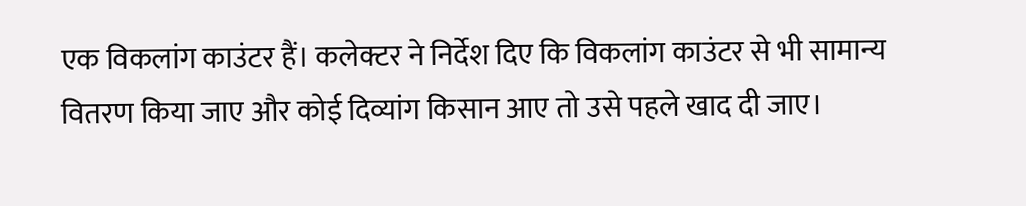एक विकलांग काउंटर हैं। कलेक्टर ने निर्देश दिए कि विकलांग काउंटर से भी सामान्य वितरण किया जाए और कोई दिव्यांग किसान आए तो उसे पहले खाद दी जाए।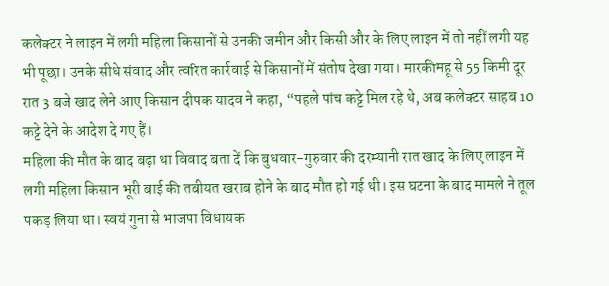कलेक्टर ने लाइन में लगी महिला किसानों से उनकी जमीन और किसी और के लिए लाइन में तो नहीं लगी यह भी पूछा। उनके सीधे संवाद और त्वरित कार्रवाई से किसानों में संतोष देखा गया। मारकीमहू से 55 किमी दूर रात 3 बजे खाद लेने आए किसान दीपक यादव ने कहा, “पहले पांच कट्टे मिल रहे थे, अब कलेक्टर साहब 10 कट्टे देने के आदेश दे गए हैं।
महिला की मौत के बाद बढ़ा था विवाद बता दें कि बुधवार-गुरुवार की दरम्यानी रात खाद के लिए लाइन में लगी महिला किसान भूरी बाई की तबीयत खराब होने के बाद मौत हो गई थी। इस घटना के बाद मामले ने तूल पकड़ लिया था। स्वयं गुना से भाजपा विधायक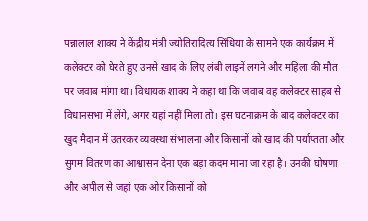पन्नालाल शाक्य ने केंद्रीय मंत्री ज्योतिरादित्य सिंधिया के सामने एक कार्यक्रम में कलेक्टर को घेरते हुए उनसे खाद के लिए लंबी लाइनें लगने और महिला की मौत पर जवाब मांगा था। विधायक शाक्य ने कहा था कि जवाब वह कलेक्टर साहब से विधानसभा में लेंगे, अगर यहां नहीं मिला तो। इस घटनाक्रम के बाद कलेक्टर का खुद मैदान में उतरकर व्यवस्था संभालना और किसानों को खाद की पर्याप्तता और सुगम वितरण का आश्वासन देना एक बड़ा कदम माना जा रहा है। उनकी घोषणा और अपील से जहां एक ओर किसानों को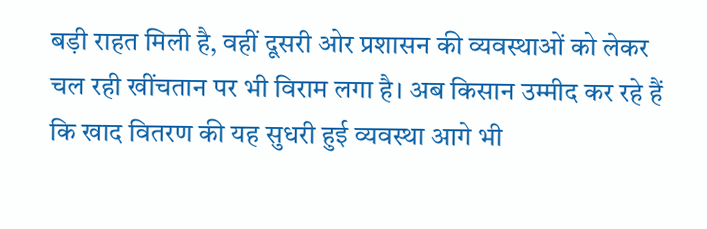बड़ी राहत मिली है, वहीं दूसरी ओर प्रशासन की व्यवस्थाओं को लेकर चल रही खींचतान पर भी विराम लगा है। अब किसान उम्मीद कर रहे हैं कि खाद वितरण की यह सुधरी हुई व्यवस्था आगे भी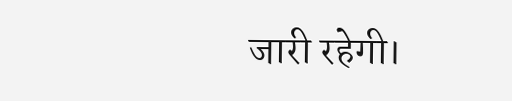जारी रहेगी।